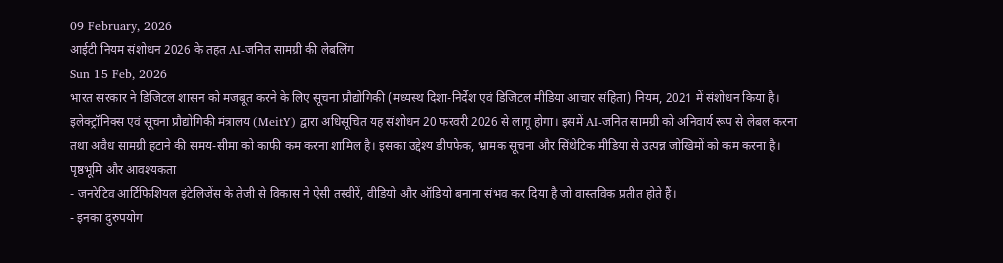09 February, 2026
आईटी नियम संशोधन 2026 के तहत AI-जनित सामग्री की लेबलिंग
Sun 15 Feb, 2026
भारत सरकार ने डिजिटल शासन को मजबूत करने के लिए सूचना प्रौद्योगिकी (मध्यस्थ दिशा-निर्देश एवं डिजिटल मीडिया आचार संहिता) नियम, 2021 में संशोधन किया है। इलेक्ट्रॉनिक्स एवं सूचना प्रौद्योगिकी मंत्रालय (MeitY) द्वारा अधिसूचित यह संशोधन 20 फरवरी 2026 से लागू होगा। इसमें AI-जनित सामग्री को अनिवार्य रूप से लेबल करना तथा अवैध सामग्री हटाने की समय-सीमा को काफी कम करना शामिल है। इसका उद्देश्य डीपफेक, भ्रामक सूचना और सिंथेटिक मीडिया से उत्पन्न जोखिमों को कम करना है।
पृष्ठभूमि और आवश्यकता
- जनरेटिव आर्टिफिशियल इंटेलिजेंस के तेजी से विकास ने ऐसी तस्वीरें, वीडियो और ऑडियो बनाना संभव कर दिया है जो वास्तविक प्रतीत होते हैं।
- इनका दुरुपयोग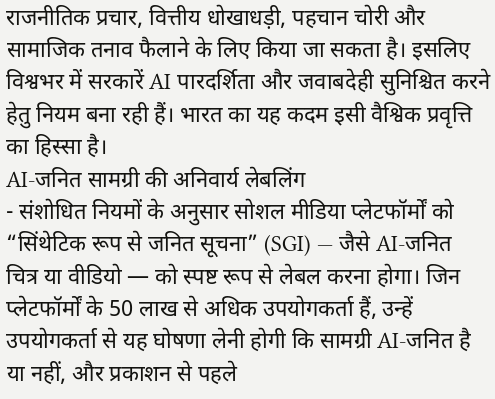राजनीतिक प्रचार, वित्तीय धोखाधड़ी, पहचान चोरी और सामाजिक तनाव फैलाने के लिए किया जा सकता है। इसलिए विश्वभर में सरकारें AI पारदर्शिता और जवाबदेही सुनिश्चित करने हेतु नियम बना रही हैं। भारत का यह कदम इसी वैश्विक प्रवृत्ति का हिस्सा है।
AI-जनित सामग्री की अनिवार्य लेबलिंग
- संशोधित नियमों के अनुसार सोशल मीडिया प्लेटफॉर्मों को “सिंथेटिक रूप से जनित सूचना” (SGI) — जैसे AI-जनित चित्र या वीडियो — को स्पष्ट रूप से लेबल करना होगा। जिन प्लेटफॉर्मों के 50 लाख से अधिक उपयोगकर्ता हैं, उन्हें उपयोगकर्ता से यह घोषणा लेनी होगी कि सामग्री AI-जनित है या नहीं, और प्रकाशन से पहले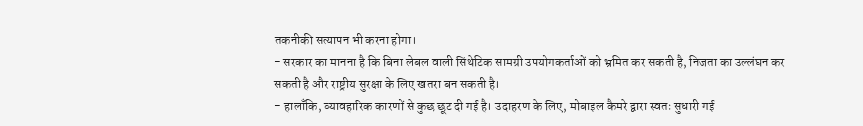तकनीकी सत्यापन भी करना होगा।
- सरकार का मानना है कि बिना लेबल वाली सिंथेटिक सामग्री उपयोगकर्ताओं को भ्रमित कर सकती है, निजता का उल्लंघन कर सकती है और राष्ट्रीय सुरक्षा के लिए खतरा बन सकती है।
- हालाँकि, व्यावहारिक कारणों से कुछ छूट दी गई है। उदाहरण के लिए, मोबाइल कैमरे द्वारा स्वतः सुधारी गई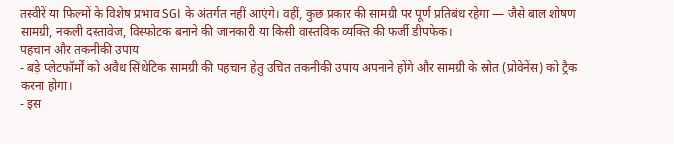तस्वीरें या फिल्मों के विशेष प्रभाव SGI के अंतर्गत नहीं आएंगे। वहीं, कुछ प्रकार की सामग्री पर पूर्ण प्रतिबंध रहेगा — जैसे बाल शोषण सामग्री, नकली दस्तावेज, विस्फोटक बनाने की जानकारी या किसी वास्तविक व्यक्ति की फर्जी डीपफेक।
पहचान और तकनीकी उपाय
- बड़े प्लेटफॉर्मों को अवैध सिंथेटिक सामग्री की पहचान हेतु उचित तकनीकी उपाय अपनाने होंगे और सामग्री के स्रोत (प्रोवेनेंस) को ट्रैक करना होगा।
- इस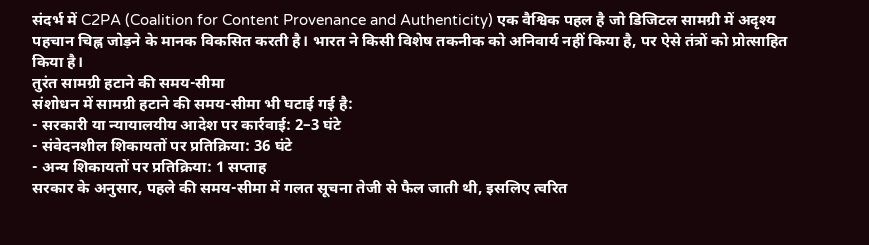संदर्भ में C2PA (Coalition for Content Provenance and Authenticity) एक वैश्विक पहल है जो डिजिटल सामग्री में अदृश्य पहचान चिह्न जोड़ने के मानक विकसित करती है। भारत ने किसी विशेष तकनीक को अनिवार्य नहीं किया है, पर ऐसे तंत्रों को प्रोत्साहित किया है।
तुरंत सामग्री हटाने की समय-सीमा
संशोधन में सामग्री हटाने की समय-सीमा भी घटाई गई है:
- सरकारी या न्यायालयीय आदेश पर कार्रवाई: 2–3 घंटे
- संवेदनशील शिकायतों पर प्रतिक्रिया: 36 घंटे
- अन्य शिकायतों पर प्रतिक्रिया: 1 सप्ताह
सरकार के अनुसार, पहले की समय-सीमा में गलत सूचना तेजी से फैल जाती थी, इसलिए त्वरित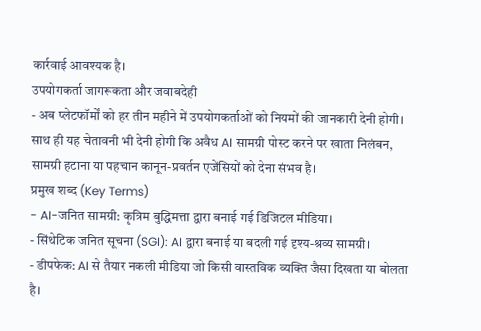कार्रवाई आवश्यक है।
उपयोगकर्ता जागरूकता और जवाबदेही
- अब प्लेटफॉर्मों को हर तीन महीने में उपयोगकर्ताओं को नियमों की जानकारी देनी होगी। साथ ही यह चेतावनी भी देनी होगी कि अवैध AI सामग्री पोस्ट करने पर खाता निलंबन, सामग्री हटाना या पहचान कानून-प्रवर्तन एजेंसियों को देना संभव है।
प्रमुख शब्द (Key Terms)
- AI-जनित सामग्री: कृत्रिम बुद्धिमत्ता द्वारा बनाई गई डिजिटल मीडिया।
- सिंथेटिक जनित सूचना (SGI): AI द्वारा बनाई या बदली गई दृश्य-श्रव्य सामग्री।
- डीपफेक: AI से तैयार नकली मीडिया जो किसी वास्तविक व्यक्ति जैसा दिखता या बोलता है।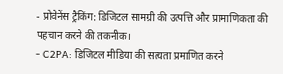- प्रोवेनेंस ट्रैकिंग: डिजिटल सामग्री की उत्पत्ति और प्रामाणिकता की पहचान करने की तकनीक।
- C2PA: डिजिटल मीडिया की सत्यता प्रमाणित करने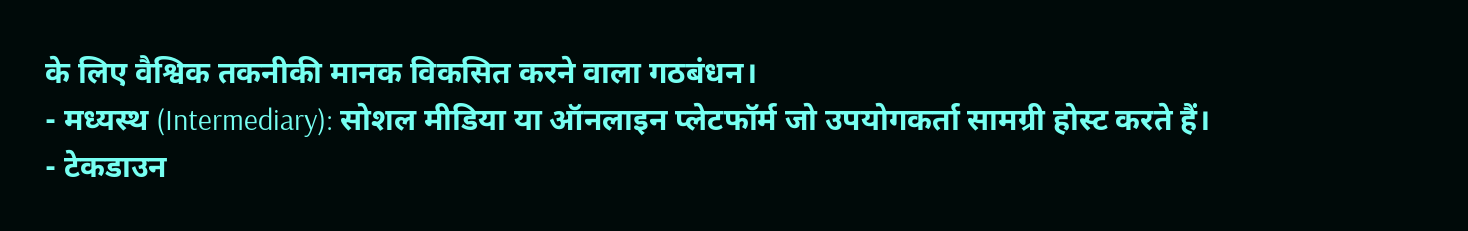के लिए वैश्विक तकनीकी मानक विकसित करने वाला गठबंधन।
- मध्यस्थ (Intermediary): सोशल मीडिया या ऑनलाइन प्लेटफॉर्म जो उपयोगकर्ता सामग्री होस्ट करते हैं।
- टेकडाउन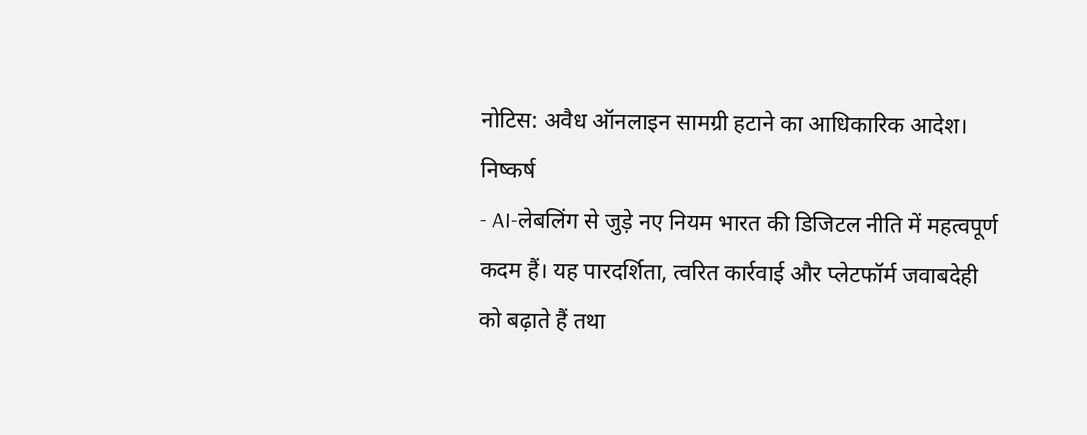नोटिस: अवैध ऑनलाइन सामग्री हटाने का आधिकारिक आदेश।
निष्कर्ष
- AI-लेबलिंग से जुड़े नए नियम भारत की डिजिटल नीति में महत्वपूर्ण कदम हैं। यह पारदर्शिता, त्वरित कार्रवाई और प्लेटफॉर्म जवाबदेही को बढ़ाते हैं तथा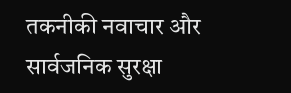तकनीकी नवाचार और सार्वजनिक सुरक्षा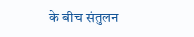के बीच संतुलन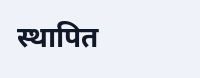स्थापित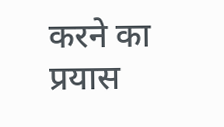करने का प्रयास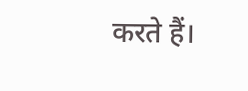करते हैं।